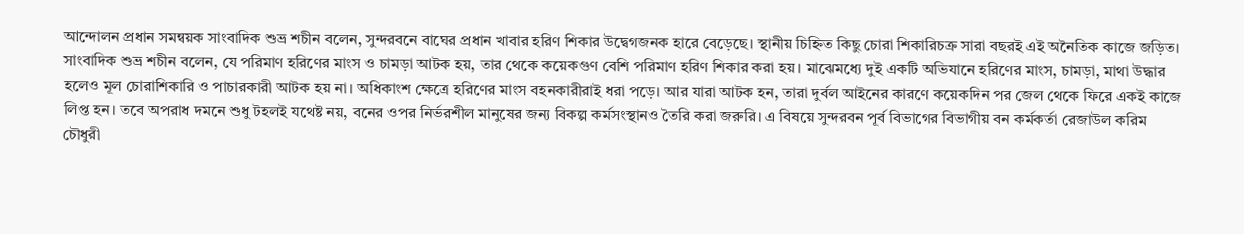আন্দোলন প্রধান সমন্বয়ক সাংবাদিক শুভ্র শচীন বলেন, সুন্দরবনে বাঘের প্রধান খাবার হরিণ শিকার উদ্বেগজনক হারে বেড়েছে। স্থানীয় চিহ্নিত কিছু চোরা শিকারিচক্র সারা বছরই এই অনৈতিক কাজে জড়িত।
সাংবাদিক শুভ্র শচীন বলেন, যে পরিমাণ হরিণের মাংস ও চামড়া আটক হয়, তার থেকে কয়েকগুণ বেশি পরিমাণ হরিণ শিকার করা হয়। মাঝেমধ্যে দুই একটি অভিযানে হরিণের মাংস, চামড়া, মাথা উদ্ধার হলেও মূল চোরাশিকারি ও পাচারকারী আটক হয় না। অধিকাংশ ক্ষেত্রে হরিণের মাংস বহনকারীরাই ধরা পড়ে। আর যারা আটক হন, তারা দুর্বল আইনের কারণে কয়েকদিন পর জেল থেকে ফিরে একই কাজে লিপ্ত হন। তবে অপরাধ দমনে শুধু টহলই যথেষ্ট নয়, বনের ওপর নির্ভরশীল মানুষের জন্য বিকল্প কর্মসংস্থানও তৈরি করা জরুরি। এ বিষয়ে সুন্দরবন পূর্ব বিভাগের বিভাগীয় বন কর্মকর্তা রেজাউল করিম চৌধুরী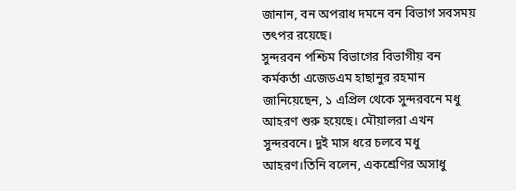জানান, বন অপরাধ দমনে বন বিভাগ সবসময় তৎপর রয়েছে।
সুন্দরবন পশ্চিম বিভাগের বিভাগীয় বন কর্মকর্তা এজেডএম হাছানুর রহমান জানিয়েছেন, ১ এপ্রিল থেকে সুন্দরবনে মধু আহরণ শুরু হয়েছে। মৌয়ালরা এখন সুন্দরবনে। দুই মাস ধরে চলবে মধু আহরণ।তিনি বলেন, একশ্রেণির অসাধু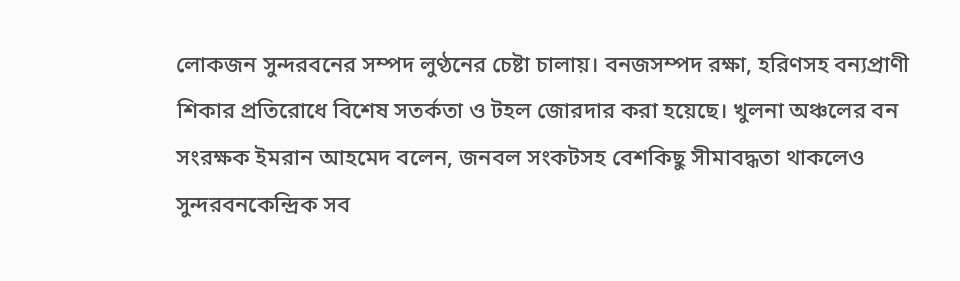লোকজন সুন্দরবনের সম্পদ লুণ্ঠনের চেষ্টা চালায়। বনজসম্পদ রক্ষা, হরিণসহ বন্যপ্রাণী শিকার প্রতিরোধে বিশেষ সতর্কতা ও টহল জোরদার করা হয়েছে। খুলনা অঞ্চলের বন সংরক্ষক ইমরান আহমেদ বলেন, জনবল সংকটসহ বেশকিছু সীমাবদ্ধতা থাকলেও সুন্দরবনকেন্দ্রিক সব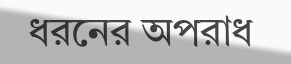ধরনের অপরাধ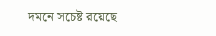দমনে সচেষ্ট রয়েছে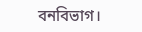বনবিভাগ।